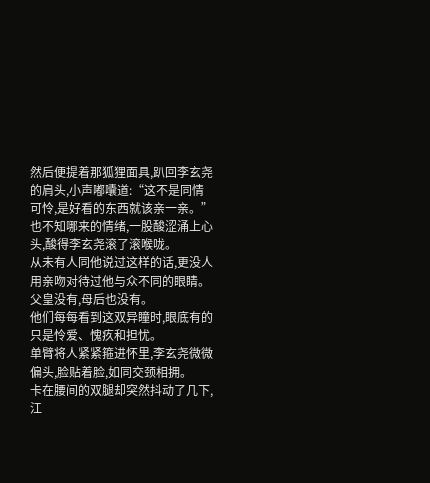然后便提着那狐狸面具,趴回李玄尧的肩头,小声嘟囔道:“这不是同情可怜,是好看的东西就该亲一亲。”
也不知哪来的情绪,一股酸涩涌上心头,酸得李玄尧滚了滚喉咙。
从未有人同他说过这样的话,更没人用亲吻对待过他与众不同的眼睛。
父皇没有,母后也没有。
他们每每看到这双异瞳时,眼底有的只是怜爱、愧疚和担忧。
单臂将人紧紧箍进怀里,李玄尧微微偏头,脸贴着脸,如同交颈相拥。
卡在腰间的双腿却突然抖动了几下,江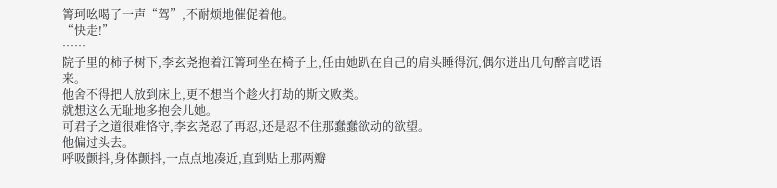箐珂吆喝了一声“驾”,不耐烦地催促着他。
“快走!”
……
院子里的柿子树下,李玄尧抱着江箐珂坐在椅子上,任由她趴在自己的肩头睡得沉,偶尔迸出几句醉言呓语来。
他舍不得把人放到床上,更不想当个趁火打劫的斯文败类。
就想这么无耻地多抱会儿她。
可君子之道很难恪守,李玄尧忍了再忍,还是忍不住那蠢蠢欲动的欲望。
他偏过头去。
呼吸颤抖,身体颤抖,一点点地凑近,直到贴上那两瓣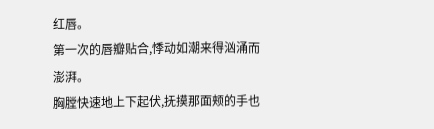红唇。
第一次的唇瓣贴合,悸动如潮来得汹涌而澎湃。
胸膛快速地上下起伏,抚摸那面颊的手也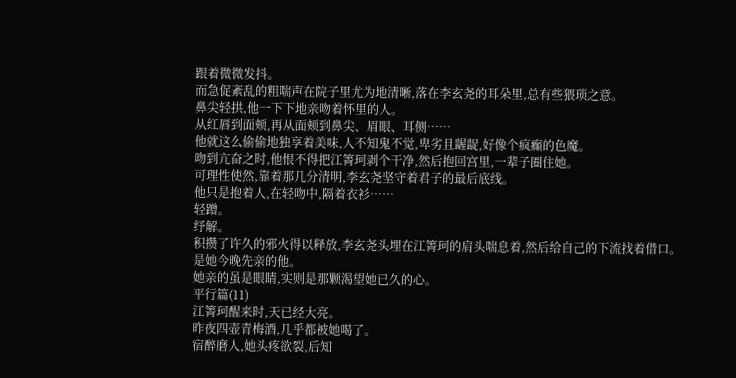跟着微微发抖。
而急促紊乱的粗喘声在院子里尤为地清晰,落在李玄尧的耳朵里,总有些猥琐之意。
鼻尖轻拱,他一下下地亲吻着怀里的人。
从红唇到面颊,再从面颊到鼻尖、眉眼、耳侧……
他就这么偷偷地独享着美味,人不知鬼不觉,卑劣且龌龊,好像个疯癫的色魔。
吻到亢奋之时,他恨不得把江箐珂剥个干净,然后抱回宫里,一辈子圈住她。
可理性使然,靠着那几分清明,李玄尧坚守着君子的最后底线。
他只是抱着人,在轻吻中,隔着衣衫……
轻蹭。
纾解。
积攒了许久的邪火得以释放,李玄尧头埋在江箐珂的肩头喘息着,然后给自己的下流找着借口。
是她今晚先亲的他。
她亲的虽是眼睛,实则是那颗渴望她已久的心。
平行篇(11)
江箐珂醒来时,天已经大亮。
昨夜四壶青梅酒,几乎都被她喝了。
宿醉磨人,她头疼欲裂,后知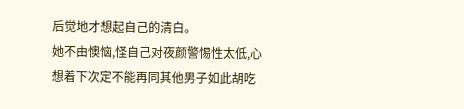后觉地才想起自己的清白。
她不由懊恼,怪自己对夜颜警惕性太低,心想着下次定不能再同其他男子如此胡吃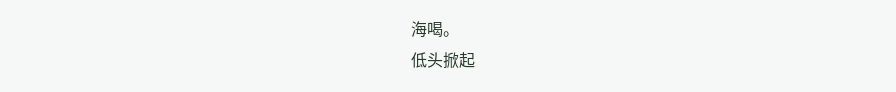海喝。
低头掀起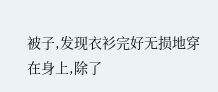被子,发现衣衫完好无损地穿在身上,除了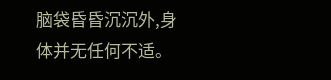脑袋昏昏沉沉外,身体并无任何不适。